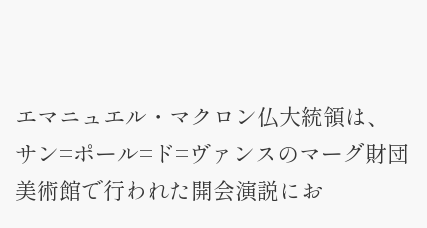エマニュエル・マクロン仏大統領は、サン=ポール=ド=ヴァンスのマーグ財団美術館で行われた開会演説にお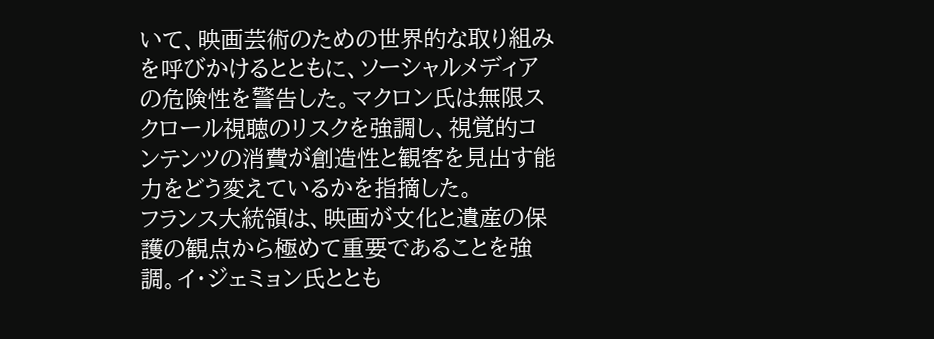いて、映画芸術のための世界的な取り組みを呼びかけるとともに、ソーシャルメディアの危険性を警告した。マクロン氏は無限スクロール視聴のリスクを強調し、視覚的コンテンツの消費が創造性と観客を見出す能力をどう変えているかを指摘した。
フランス大統領は、映画が文化と遺産の保護の観点から極めて重要であることを強調。イ・ジェミョン氏ととも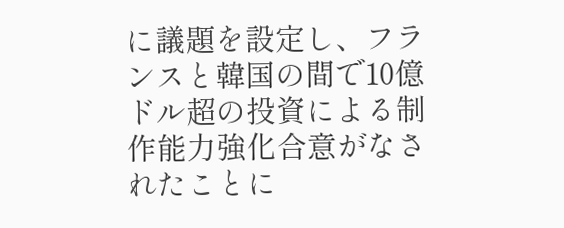に議題を設定し、フランスと韓国の間で10億ドル超の投資による制作能力強化合意がなされたことに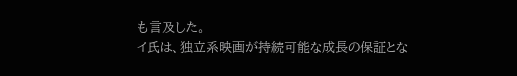も言及した。
イ氏は、独立系映画が持続可能な成長の保証とな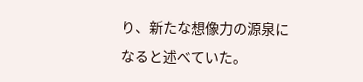り、新たな想像力の源泉になると述べていた。